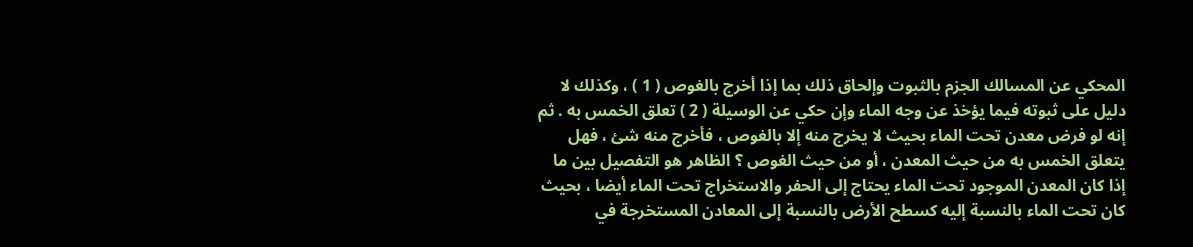المحكي عن المسالك الجزم بالثبوت وإلحاق ذلك بما إذا أخرج بالغوص ( 1 ) ، وكذلك لا دليل على ثبوته فيما يؤخذ عن وجه الماء وإن حكي عن الوسيلة ( 2 ) تعلق الخمس به . ثم إنه لو فرض معدن تحت الماء بحيث لا يخرج منه إلا بالغوص ، فأخرج منه شئ ، فهل يتعلق الخمس به من حيث المعدن ، أو من حيث الغوص ؟ الظاهر هو التفصيل بين ما إذا كان المعدن الموجود تحت الماء يحتاج إلى الحفر والاستخراج تحت الماء أيضا ، بحيث كان تحت الماء بالنسبة إليه كسطح الأرض بالنسبة إلى المعادن المستخرجة في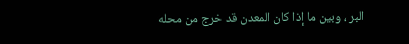البر ، وبين ما إذا كان المعدن قد خرج من محله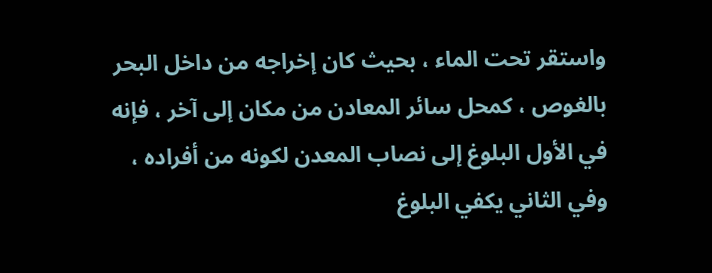واستقر تحت الماء ، بحيث كان إخراجه من داخل البحر بالغوص ، كمحل سائر المعادن من مكان إلى آخر ، فإنه في الأول البلوغ إلى نصاب المعدن لكونه من أفراده ، وفي الثاني يكفي البلوغ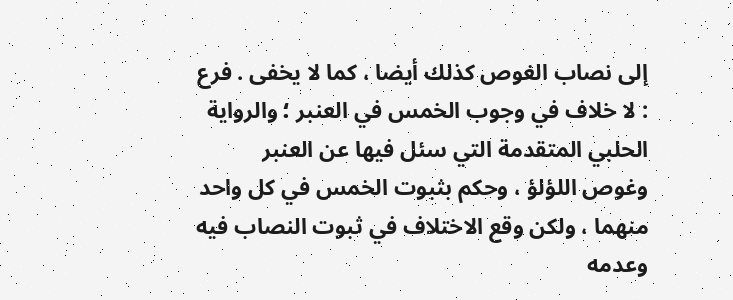إلى نصاب الغوص كذلك أيضا ، كما لا يخفى . فرع : لا خلاف في وجوب الخمس في العنبر ؛ والرواية الحلبي المتقدمة التي سئل فيها عن العنبر وغوص اللؤلؤ ، وحكم بثبوت الخمس في كل واحد منهما ، ولكن وقع الاختلاف في ثبوت النصاب فيه وعدمه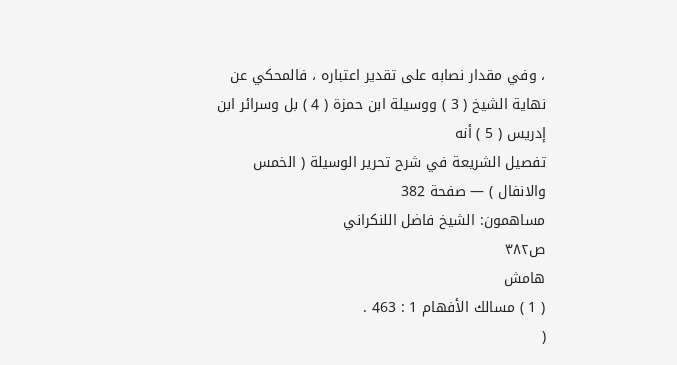، وفي مقدار نصابه على تقدير اعتباره ، فالمحكي عن نهاية الشيخ ( 3 ) ووسيلة ابن حمزة ( 4 ) بل وسرائر ابن إدريس ( 5 ) أنه
تفصيل الشريعة في شرح تحرير الوسيلة ( الخمس والانفال ) — صفحة 382
مساهمون: الشيخ فاضل اللنكراني
ص٣٨٢
هامش
( 1 ) مسالك الأفهام 1 : 463 .
(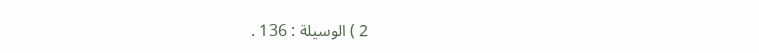2 ) الوسيلة : 136 .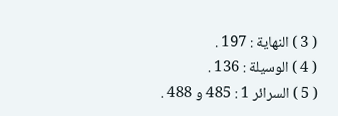( 3 ) النهاية : 197 .
( 4 ) الوسيلة : 136 .
( 5 ) السرائر 1 : 485 و 488 .